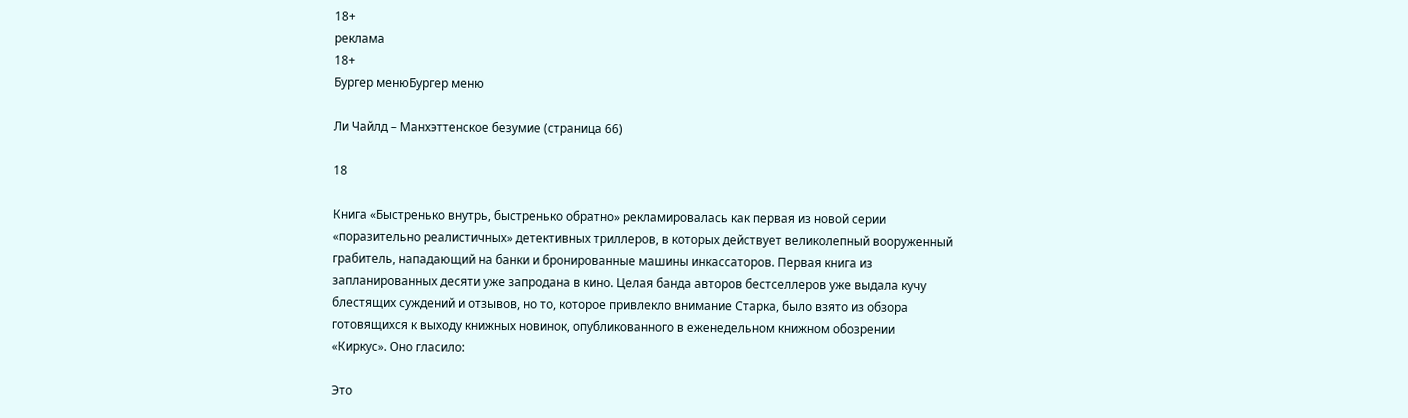18+
реклама
18+
Бургер менюБургер меню

Ли Чайлд – Манхэттенское безумие (страница 66)

18

Книга «Быстренько внутрь, быстренько обратно» рекламировалась как первая из новой серии «поразительно реалистичных» детективных триллеров, в которых действует великолепный вооруженный грабитель, нападающий на банки и бронированные машины инкассаторов. Первая книга из запланированных десяти уже запродана в кино. Целая банда авторов бестселлеров уже выдала кучу блестящих суждений и отзывов, но то, которое привлекло внимание Старка, было взято из обзора готовящихся к выходу книжных новинок, опубликованного в еженедельном книжном обозрении «Киркус». Оно гласило:

Это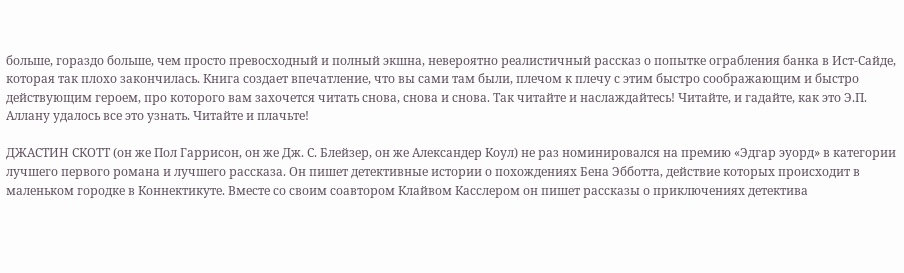больше, гораздо больше, чем просто превосходный и полный экшна, невероятно реалистичный рассказ о попытке ограбления банка в Ист-Сайде, которая так плохо закончилась. Книга создает впечатление, что вы сами там были, плечом к плечу с этим быстро соображающим и быстро действующим героем, про которого вам захочется читать снова, снова и снова. Так читайте и наслаждайтесь! Читайте, и гадайте, как это Э.П. Аллану удалось все это узнать. Читайте и плачьте!

ДЖАСТИН СКОТТ (он же Пол Гаррисон, он же Дж. С. Блейзер, он же Александер Коул) не раз номинировался на премию «Эдгар эуорд» в категории лучшего первого романа и лучшего рассказа. Он пишет детективные истории о похождениях Бена Эбботта, действие которых происходит в маленьком городке в Коннектикуте. Вместе со своим соавтором Клайвом Касслером он пишет рассказы о приключениях детектива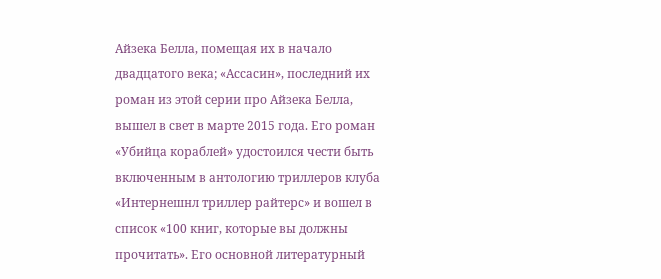Айзека Белла, помещая их в начало двадцатого века; «Ассасин», последний их роман из этой серии про Айзека Белла, вышел в свет в марте 2015 года. Его роман «Убийца кораблей» удостоился чести быть включенным в антологию триллеров клуба «Интернешнл триллер райтерс» и вошел в список «100 книг, которые вы должны прочитать». Его основной литературный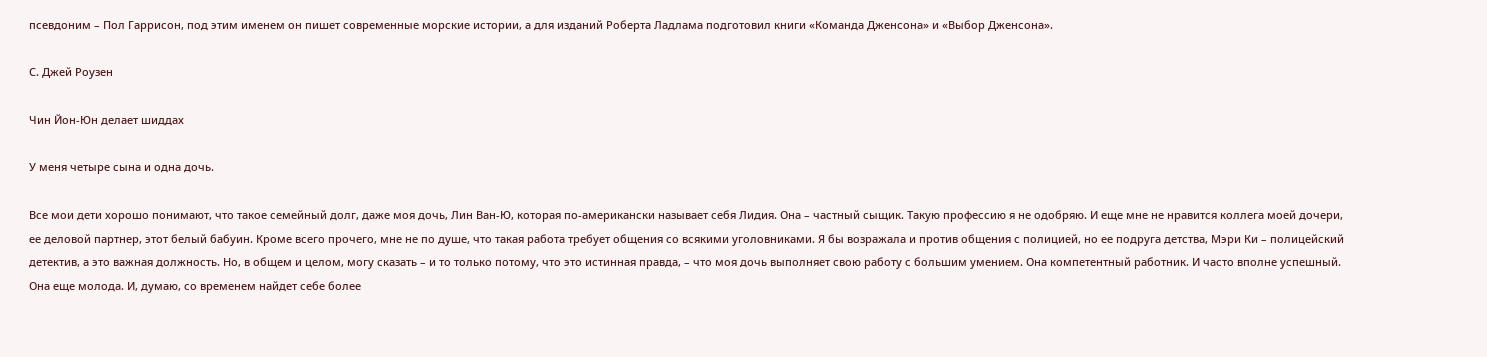псевдоним – Пол Гаррисон, под этим именем он пишет современные морские истории, а для изданий Роберта Ладлама подготовил книги «Команда Дженсона» и «Выбор Дженсона».

С. Джей Роузен

Чин Йон-Юн делает шиддах

У меня четыре сына и одна дочь.

Все мои дети хорошо понимают, что такое семейный долг, даже моя дочь, Лин Ван-Ю, которая по-американски называет себя Лидия. Она – частный сыщик. Такую профессию я не одобряю. И еще мне не нравится коллега моей дочери, ее деловой партнер, этот белый бабуин. Кроме всего прочего, мне не по душе, что такая работа требует общения со всякими уголовниками. Я бы возражала и против общения с полицией, но ее подруга детства, Мэри Ки – полицейский детектив, а это важная должность. Но, в общем и целом, могу сказать – и то только потому, что это истинная правда, – что моя дочь выполняет свою работу с большим умением. Она компетентный работник. И часто вполне успешный. Она еще молода. И, думаю, со временем найдет себе более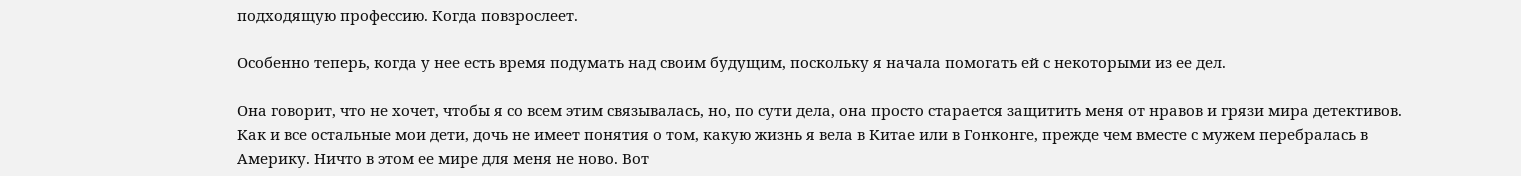подходящую профессию. Когда повзрослеет.

Особенно теперь, когда у нее есть время подумать над своим будущим, поскольку я начала помогать ей с некоторыми из ее дел.

Она говорит, что не хочет, чтобы я со всем этим связывалась, но, по сути дела, она просто старается защитить меня от нравов и грязи мира детективов. Как и все остальные мои дети, дочь не имеет понятия о том, какую жизнь я вела в Китае или в Гонконге, прежде чем вместе с мужем перебралась в Америку. Ничто в этом ее мире для меня не ново. Вот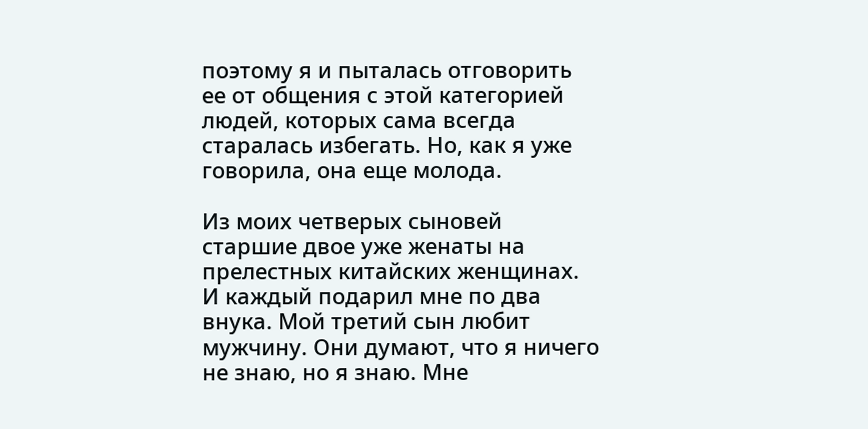поэтому я и пыталась отговорить ее от общения с этой категорией людей, которых сама всегда старалась избегать. Но, как я уже говорила, она еще молода.

Из моих четверых сыновей старшие двое уже женаты на прелестных китайских женщинах. И каждый подарил мне по два внука. Мой третий сын любит мужчину. Они думают, что я ничего не знаю, но я знаю. Мне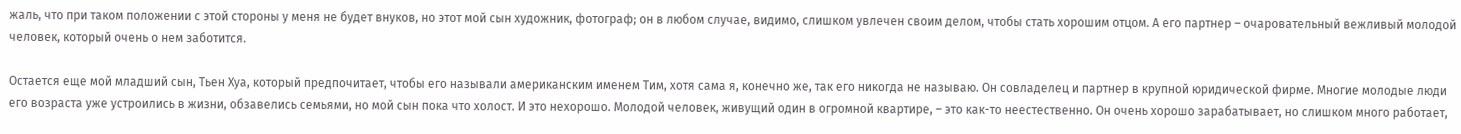жаль, что при таком положении с этой стороны у меня не будет внуков, но этот мой сын художник, фотограф; он в любом случае, видимо, слишком увлечен своим делом, чтобы стать хорошим отцом. А его партнер – очаровательный вежливый молодой человек, который очень о нем заботится.

Остается еще мой младший сын, Тьен Хуа, который предпочитает, чтобы его называли американским именем Тим, хотя сама я, конечно же, так его никогда не называю. Он совладелец и партнер в крупной юридической фирме. Многие молодые люди его возраста уже устроились в жизни, обзавелись семьями, но мой сын пока что холост. И это нехорошо. Молодой человек, живущий один в огромной квартире, – это как-то неестественно. Он очень хорошо зарабатывает, но слишком много работает,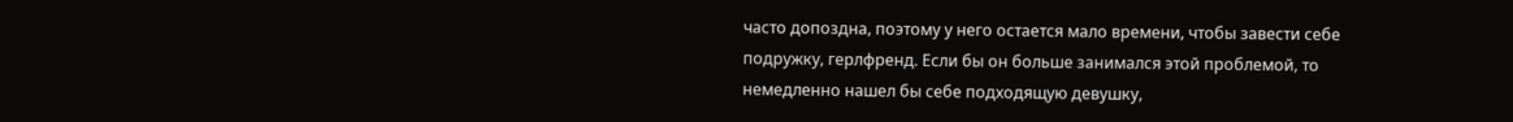часто допоздна, поэтому у него остается мало времени, чтобы завести себе подружку, герлфренд. Если бы он больше занимался этой проблемой, то немедленно нашел бы себе подходящую девушку,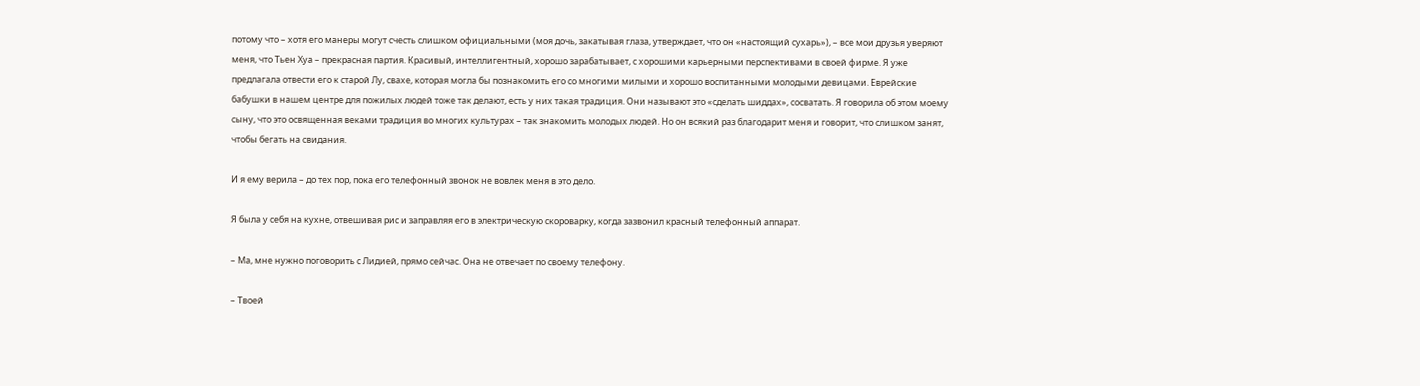потому что – хотя его манеры могут счесть слишком официальными (моя дочь, закатывая глаза, утверждает, что он «настоящий сухарь»), – все мои друзья уверяют меня, что Тьен Хуа – прекрасная партия. Красивый, интеллигентный, хорошо зарабатывает, с хорошими карьерными перспективами в своей фирме. Я уже предлагала отвести его к старой Лу, свахе, которая могла бы познакомить его со многими милыми и хорошо воспитанными молодыми девицами. Еврейские бабушки в нашем центре для пожилых людей тоже так делают, есть у них такая традиция. Они называют это «сделать шиддах», сосватать. Я говорила об этом моему сыну, что это освященная веками традиция во многих культурах – так знакомить молодых людей. Но он всякий раз благодарит меня и говорит, что слишком занят, чтобы бегать на свидания.

И я ему верила – до тех пор, пока его телефонный звонок не вовлек меня в это дело.

Я была у себя на кухне, отвешивая рис и заправляя его в электрическую скороварку, когда зазвонил красный телефонный аппарат.

– Ма, мне нужно поговорить с Лидией, прямо сейчас. Она не отвечает по своему телефону.

– Твоей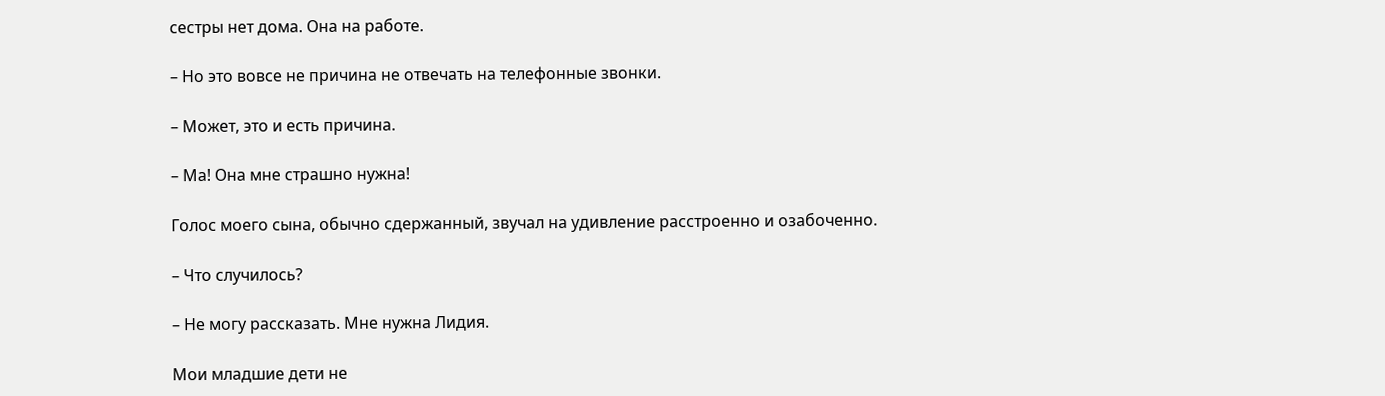сестры нет дома. Она на работе.

– Но это вовсе не причина не отвечать на телефонные звонки.

– Может, это и есть причина.

– Ма! Она мне страшно нужна!

Голос моего сына, обычно сдержанный, звучал на удивление расстроенно и озабоченно.

– Что случилось?

– Не могу рассказать. Мне нужна Лидия.

Мои младшие дети не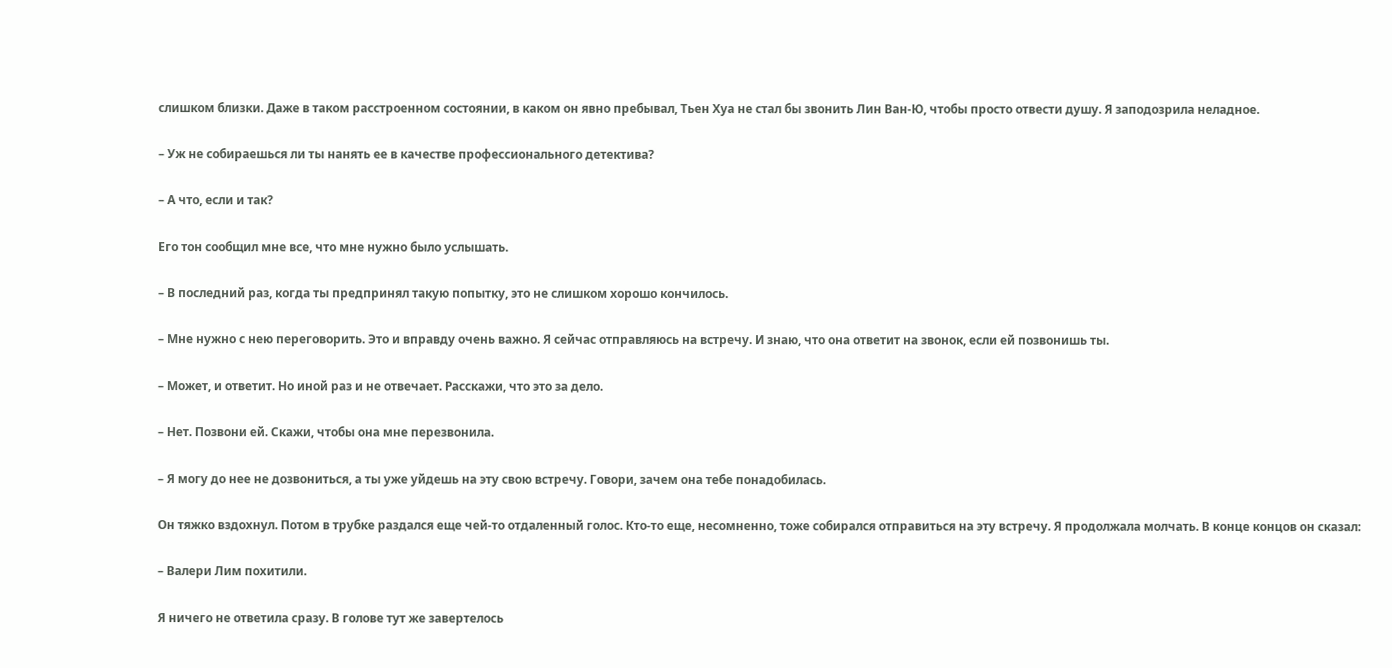слишком близки. Даже в таком расстроенном состоянии, в каком он явно пребывал, Тьен Хуа не стал бы звонить Лин Ван-Ю, чтобы просто отвести душу. Я заподозрила неладное.

– Уж не собираешься ли ты нанять ее в качестве профессионального детектива?

– А что, если и так?

Его тон сообщил мне все, что мне нужно было услышать.

– В последний раз, когда ты предпринял такую попытку, это не слишком хорошо кончилось.

– Мне нужно с нею переговорить. Это и вправду очень важно. Я сейчас отправляюсь на встречу. И знаю, что она ответит на звонок, если ей позвонишь ты.

– Может, и ответит. Но иной раз и не отвечает. Расскажи, что это за дело.

– Нет. Позвони ей. Скажи, чтобы она мне перезвонила.

– Я могу до нее не дозвониться, а ты уже уйдешь на эту свою встречу. Говори, зачем она тебе понадобилась.

Он тяжко вздохнул. Потом в трубке раздался еще чей-то отдаленный голос. Кто-то еще, несомненно, тоже собирался отправиться на эту встречу. Я продолжала молчать. В конце концов он сказал:

– Валери Лим похитили.

Я ничего не ответила сразу. В голове тут же завертелось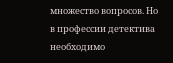множество вопросов. Но в профессии детектива необходимо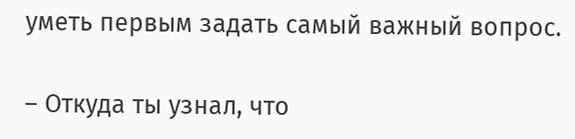уметь первым задать самый важный вопрос.

– Откуда ты узнал, что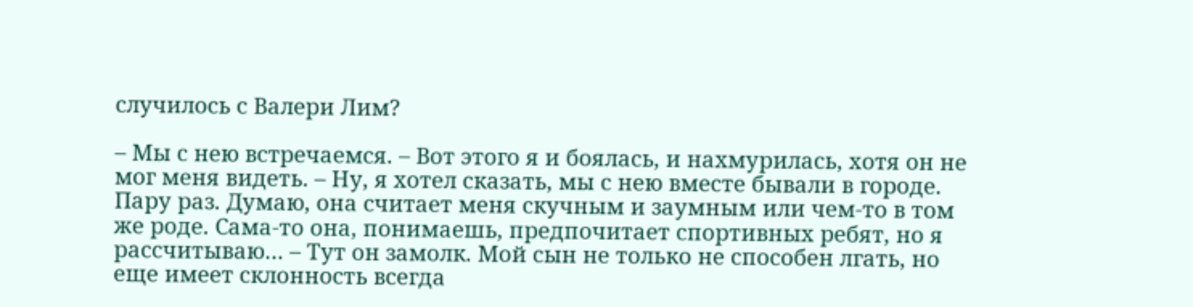случилось с Валери Лим?

– Мы с нею встречаемся. – Вот этого я и боялась, и нахмурилась, хотя он не мог меня видеть. – Ну, я хотел сказать, мы с нею вместе бывали в городе. Пару раз. Думаю, она считает меня скучным и заумным или чем-то в том же роде. Сама-то она, понимаешь, предпочитает спортивных ребят, но я рассчитываю… – Тут он замолк. Мой сын не только не способен лгать, но еще имеет склонность всегда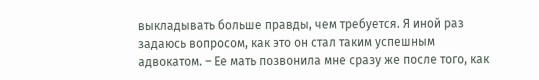выкладывать больше правды, чем требуется. Я иной раз задаюсь вопросом, как это он стал таким успешным адвокатом. – Ее мать позвонила мне сразу же после того, как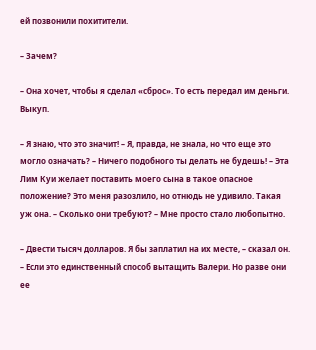ей позвонили похитители.

– Зачем?

– Она хочет, чтобы я сделал «сброс». То есть передал им деньги. Выкуп.

– Я знаю, что это значит! – Я, правда, не знала, но что еще это могло означать? – Ничего подобного ты делать не будешь! – Эта Лим Куи желает поставить моего сына в такое опасное положение? Это меня разозлило, но отнюдь не удивило. Такая уж она. – Сколько они требуют? – Мне просто стало любопытно.

– Двести тысяч долларов. Я бы заплатил на их месте, – сказал он. – Если это единственный способ вытащить Валери. Но разве они ее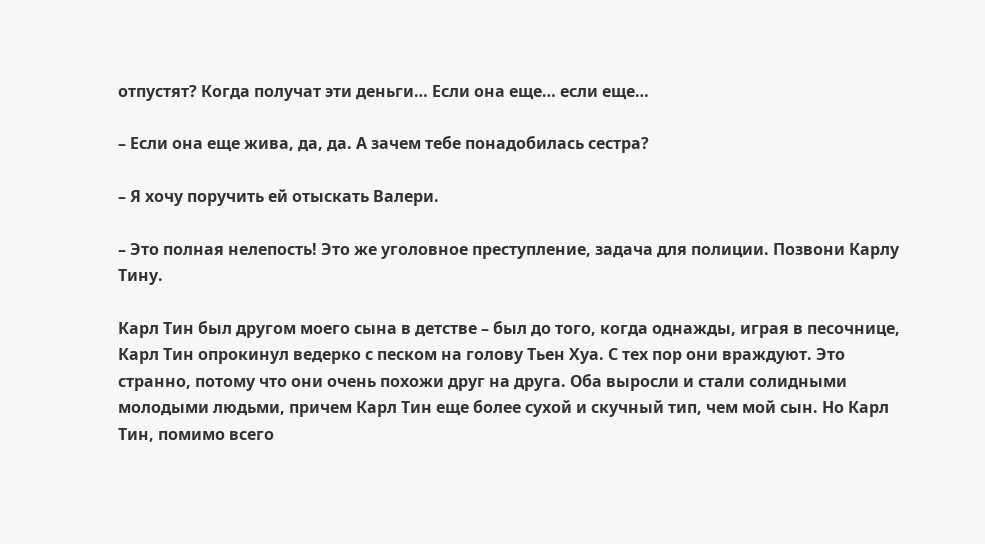отпустят? Когда получат эти деньги… Если она еще… если еще…

– Если она еще жива, да, да. А зачем тебе понадобилась сестра?

– Я хочу поручить ей отыскать Валери.

– Это полная нелепость! Это же уголовное преступление, задача для полиции. Позвони Карлу Тину.

Карл Тин был другом моего сына в детстве – был до того, когда однажды, играя в песочнице, Карл Тин опрокинул ведерко с песком на голову Тьен Хуа. С тех пор они враждуют. Это странно, потому что они очень похожи друг на друга. Оба выросли и стали солидными молодыми людьми, причем Карл Тин еще более сухой и скучный тип, чем мой сын. Но Карл Тин, помимо всего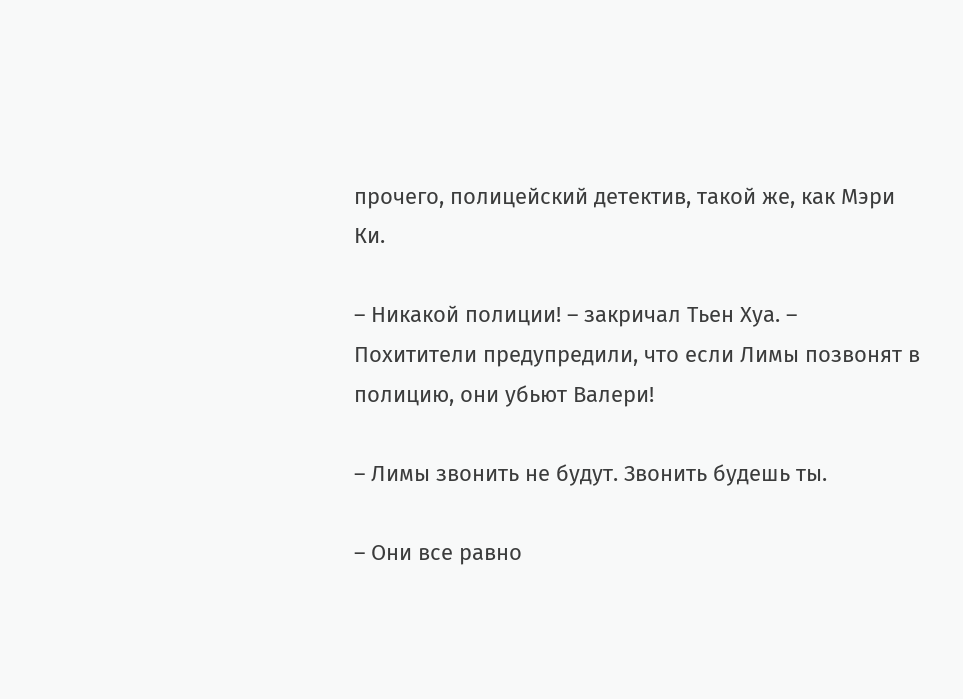прочего, полицейский детектив, такой же, как Мэри Ки.

– Никакой полиции! – закричал Тьен Хуа. – Похитители предупредили, что если Лимы позвонят в полицию, они убьют Валери!

– Лимы звонить не будут. Звонить будешь ты.

– Они все равно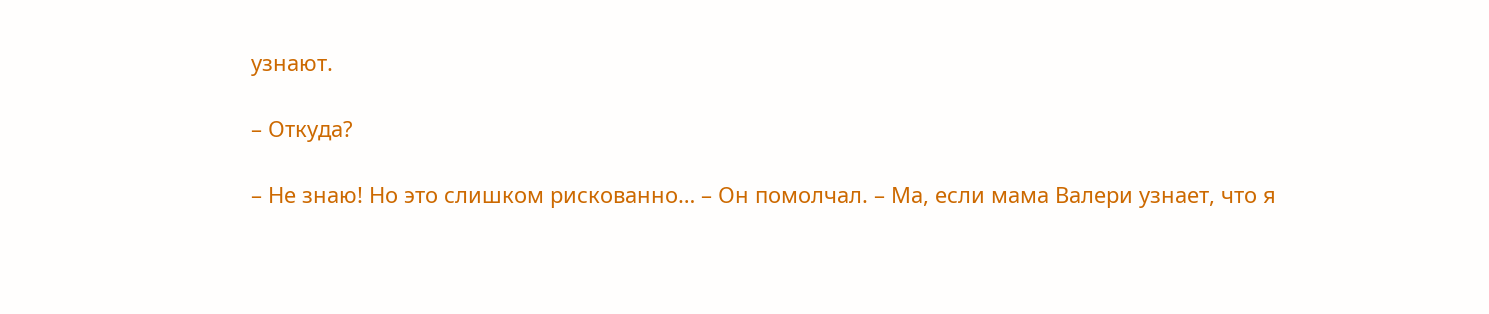узнают.

– Откуда?

– Не знаю! Но это слишком рискованно… – Он помолчал. – Ма, если мама Валери узнает, что я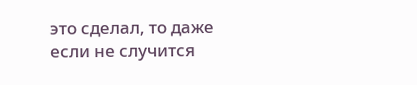это сделал, то даже если не случится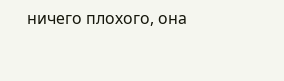ничего плохого, она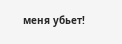меня убьет!